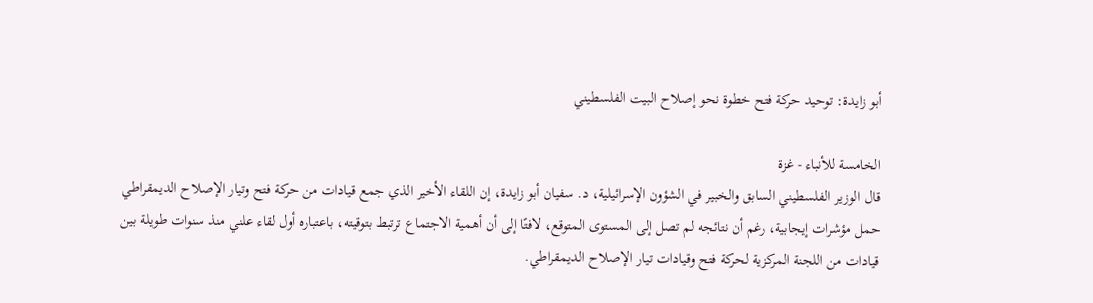أبو زايدة: توحيد حركة فتح خطوة نحو إصلاح البيت الفلسطيني

الخامسة للأنباء - غزة
قال الوزير الفلسطيني السابق والخبير في الشؤون الإسرائيلية، د. سفيان أبو زايدة، إن اللقاء الأخير الذي جمع قيادات من حركة فتح وتيار الإصلاح الديمقراطي حمل مؤشرات إيجابية، رغم أن نتائجه لم تصل إلى المستوى المتوقع، لافتًا إلى أن أهمية الاجتماع ترتبط بتوقيته، باعتباره أول لقاء علني منذ سنوات طويلة بين قيادات من اللجنة المركزية لحركة فتح وقيادات تيار الإصلاح الديمقراطي.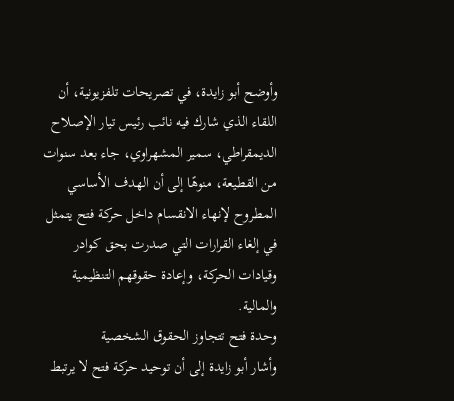وأوضح أبو زايدة، في تصريحات تلفزيونية، أن اللقاء الذي شارك فيه نائب رئيس تيار الإصلاح الديمقراطي، سمير المشهراوي، جاء بعد سنوات من القطيعة، منوهًا إلى أن الهدف الأساسي المطروح لإنهاء الانقسام داخل حركة فتح يتمثل في إلغاء القرارات التي صدرت بحق كوادر وقيادات الحركة، وإعادة حقوقهم التنظيمية والمالية.
وحدة فتح تتجاوز الحقوق الشخصية
وأشار أبو زايدة إلى أن توحيد حركة فتح لا يرتبط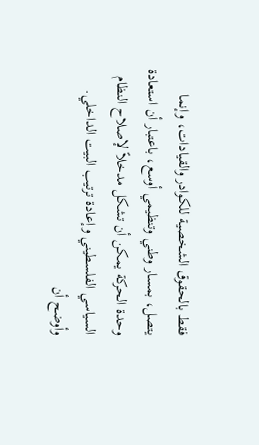فقط بالحقوق الشخصية للكوادر والقيادات، وإنما يتصل، بمسار وطني وتنظيمي أوسع، باعتبار أن استعادة وحدة الحركة يمكن أن تشكل مدخلاً لإصلاح النظام السياسي الفلسطيني وإعادة ترتيب البيت الداخلي.
وأوضح أن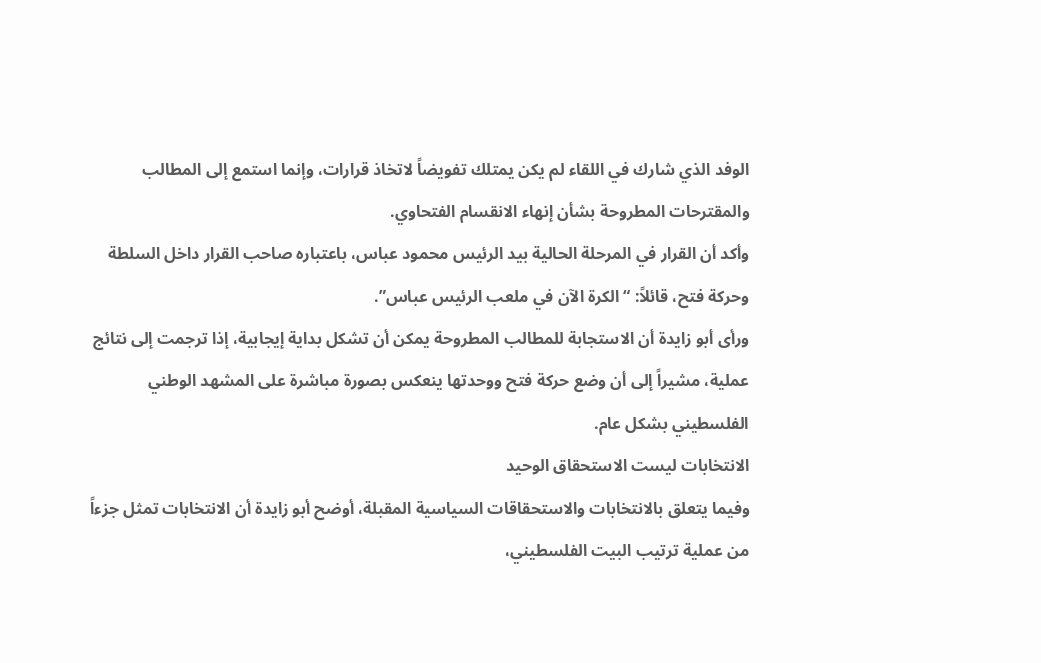الوفد الذي شارك في اللقاء لم يكن يمتلك تفويضاً لاتخاذ قرارات، وإنما استمع إلى المطالب والمقترحات المطروحة بشأن إنهاء الانقسام الفتحاوي.
وأكد أن القرار في المرحلة الحالية بيد الرئيس محمود عباس، باعتباره صاحب القرار داخل السلطة وحركة فتح، قائلاً: “الكرة الآن في ملعب الرئيس عباس”.
ورأى أبو زايدة أن الاستجابة للمطالب المطروحة يمكن أن تشكل بداية إيجابية، إذا ترجمت إلى نتائج عملية، مشيراً إلى أن وضع حركة فتح ووحدتها ينعكس بصورة مباشرة على المشهد الوطني الفلسطيني بشكل عام.
الانتخابات ليست الاستحقاق الوحيد
وفيما يتعلق بالانتخابات والاستحقاقات السياسية المقبلة، أوضح أبو زايدة أن الانتخابات تمثل جزءاً من عملية ترتيب البيت الفلسطيني،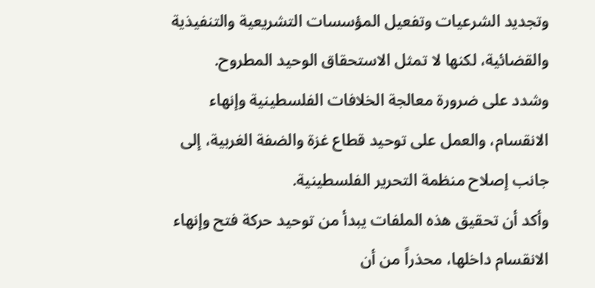وتجديد الشرعيات وتفعيل المؤسسات التشريعية والتنفيذية والقضائية، لكنها لا تمثل الاستحقاق الوحيد المطروح.
وشدد على ضرورة معالجة الخلافات الفلسطينية وإنهاء الانقسام، والعمل على توحيد قطاع غزة والضفة الغربية، إلى جانب إصلاح منظمة التحرير الفلسطينية.
وأكد أن تحقيق هذه الملفات يبدأ من توحيد حركة فتح وإنهاء الانقسام داخلها، محذراً من أن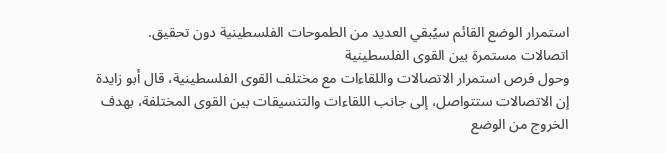استمرار الوضع القائم سيُبقي العديد من الطموحات الفلسطينية دون تحقيق.
اتصالات مستمرة بين القوى الفلسطينية
وحول فرص استمرار الاتصالات واللقاءات مع مختلف القوى الفلسطينية، قال أبو زايدة إن الاتصالات ستتواصل، إلى جانب اللقاءات والتنسيقات بين القوى المختلفة، بهدف الخروج من الوضع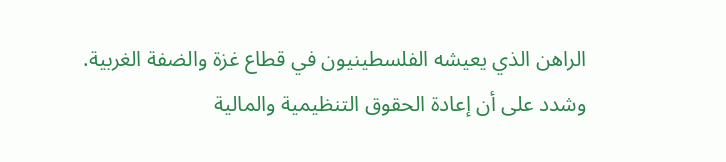الراهن الذي يعيشه الفلسطينيون في قطاع غزة والضفة الغربية.
وشدد على أن إعادة الحقوق التنظيمية والمالية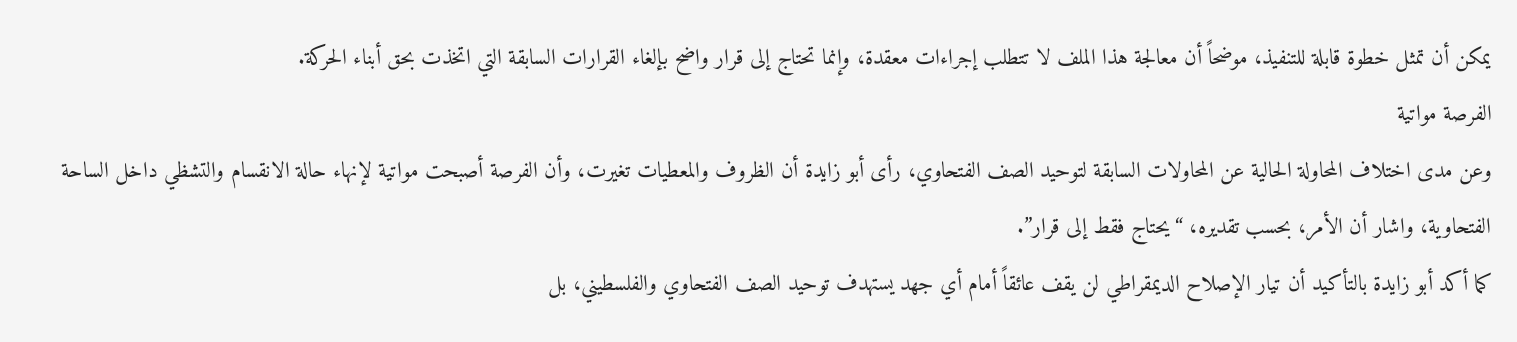يمكن أن تمثل خطوة قابلة للتنفيذ، موضحاً أن معالجة هذا الملف لا تتطلب إجراءات معقدة، وإنما تحتاج إلى قرار واضح بإلغاء القرارات السابقة التي اتخذت بحق أبناء الحركة.
الفرصة مواتية
وعن مدى اختلاف المحاولة الحالية عن المحاولات السابقة لتوحيد الصف الفتحاوي، رأى أبو زايدة أن الظروف والمعطيات تغيرت، وأن الفرصة أصبحت مواتية لإنهاء حالة الانقسام والتشظي داخل الساحة الفتحاوية، واشار أن الأمر، بحسب تقديره، “يحتاج فقط إلى قرار”.
كما أكد أبو زايدة بالتأكيد أن تيار الإصلاح الديمقراطي لن يقف عائقاً أمام أي جهد يستهدف توحيد الصف الفتحاوي والفلسطيني، بل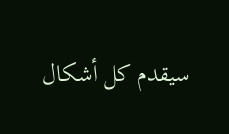سيقدم كل أشكال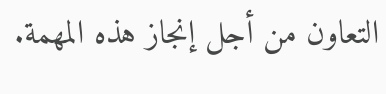التعاون من أجل إنجاز هذه المهمة.